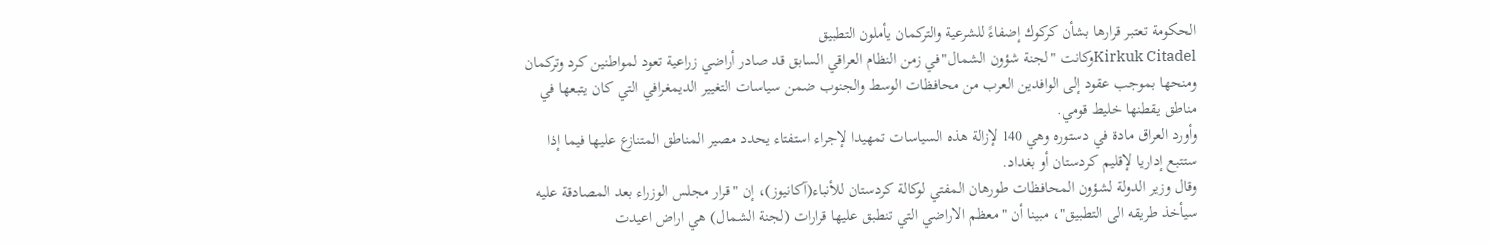الحكومة تعتبر قرارها بشأن كركوك إضفاءً للشرعية والتركمان يأملون التطبيق
Kirkuk Citadelوكانت "لجنة شؤون الشمال"في زمن النظام العراقي السابق قد صادر أراضي زراعية تعود لمواطنين كرد وتركمان ومنحها بموجب عقود إلى الوافدين العرب من محافظات الوسط والجنوب ضمن سياسات التغيير الديمغرافي التي كان يتبعها في مناطق يقطنها خليط قومي.
وأورد العراق مادة في دستوره وهي 140 لإزالة هذه السياسات تمهيدا لإجراء استفتاء يحدد مصير المناطق المتنازع عليها فيما إذا ستتبع إداريا لإقليم كردستان أو بغداد.
وقال وزير الدولة لشؤون المحافظات طورهان المفتي لوكالة كردستان للأنباء(آكانيوز)، إن "قرار مجلس الوزراء بعد المصادقة عليه سيأخذ طريقه الى التطبيق"، مبينا أن "معظم الاراضي التي تنطبق عليها قرارات (لجنة الشمال) هي اراض اعيدت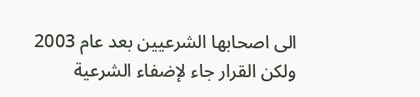الى اصحابها الشرعيين بعد عام 2003 ولكن القرار جاء لإضفاء الشرعية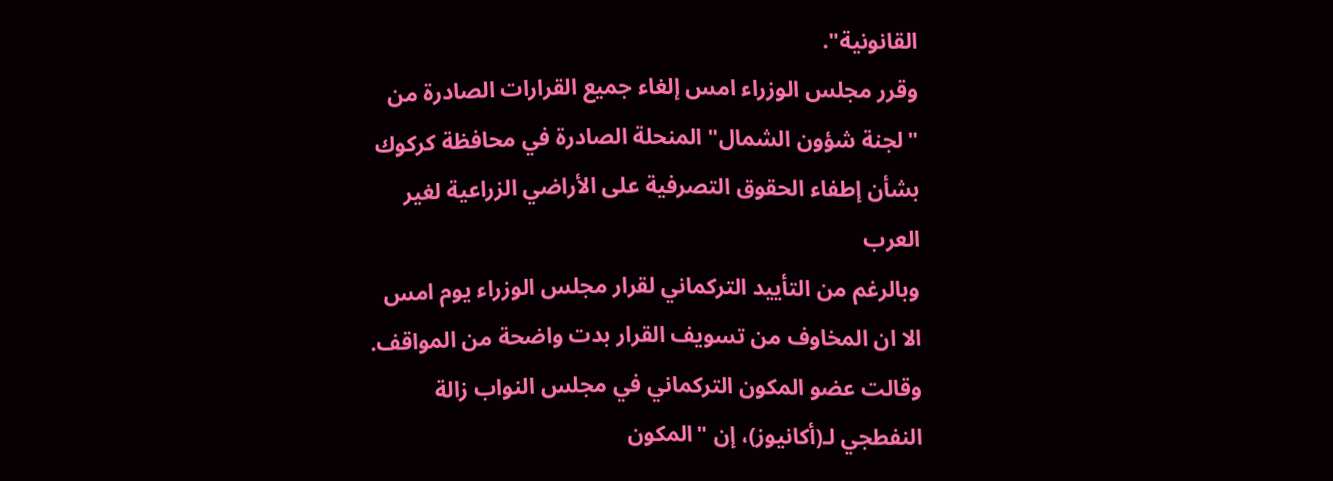القانونية".
وقرر مجلس الوزراء امس إلغاء جميع القرارات الصادرة من "لجنة شؤون الشمال" المنحلة الصادرة في محافظة كركوك بشأن إطفاء الحقوق التصرفية على الأراضي الزراعية لغير العرب
وبالرغم من التأييد التركماني لقرار مجلس الوزراء يوم امس الا ان المخاوف من تسويف القرار بدت واضحة من المواقف.
وقالت عضو المكون التركماني في مجلس النواب زالة النفطجي لـ(أكانيوز)، إن "المكون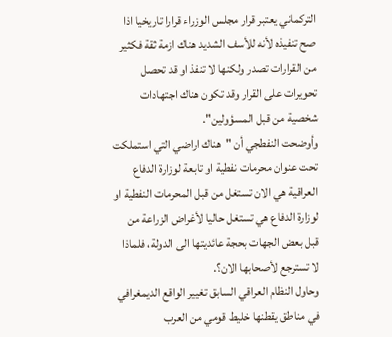التركماني يعتبر قرار مجلس الوزراء قرارا تاريخيا اذا صح تنفيذه لأنه للأسف الشديد هناك ازمة ثقة فكثير من القرارات تصدر ولكنها لا تنفذ او قد تحصل تحويرات على القرار وقد تكون هناك اجتهادات شخصية من قبل المسؤولين".
وأوضحت النفطجي أن "هناك اراضي التي استملكت تحت عنوان محرمات نفطية او تابعة لوزارة الدفاع العراقية هي الان تستغل من قبل المحرمات النفطية او لوزارة الدفاع هي تستغل حاليا لأغراض الزراعة من قبل بعض الجهات بحجة عائديتها الى الدولة، فلماذا لا تسترجع لأصحابها الان؟.
وحاول النظام العراقي السابق تغيير الواقع الديمغرافي في مناطق يقطنها خليط قومي من العرب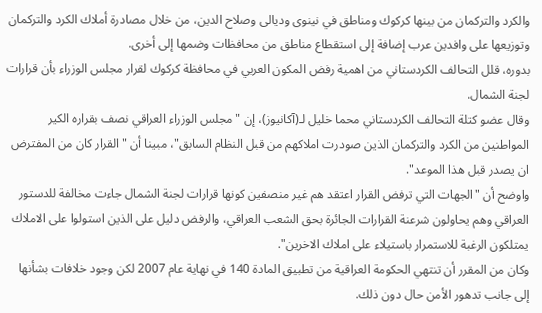والكرد والتركمان من بينها كركوك ومناطق في نينوى وديالى وصلاح الدين، من خلال مصادرة أملاك الكرد والتركمان وتوزيعها على وافدين عرب إضافة إلى استقطاع مناطق من محافظات وضمها إلى أخرى.
بدوره، قلل التحالف الكردستاني من اهمية رفض المكون العربي في محافظة كركوك لقرار مجلس الوزراء بأن قرارات لجنة الشمال.
وقال عضو كتلة التحالف الكردستاني محما خليل لـ(آكانيوز)، إن "مجلس الوزراء العراقي نصف بقراره الكير المواطنين من الكرد والتركمان الذين صودرت املاكهم من قبل النظام السابق"، مبينا أن "القرار كان من المفترض ان يصدر قبل هذا الموعد".
واوضح أن "الجهات التي ترفض القرار اعتقد هم غير منصفين كونها قرارات لجنة الشمال جاءت مخالفة للدستور العراقي وهم يحاولون شرعنة القرارات الجائرة بحق الشعب العراقي، والرفض دليل على الذين استولوا على الاملاك يمتلكون الرغبة للاستمرار باستيلاء على املاك الاخرين".
وكان من المقرر أن تنتهي الحكومة العراقية من تطبيق المادة 140 في نهاية عام 2007 لكن وجود خلافات بشأنها إلى جانب تدهور الأمن حال دون ذلك.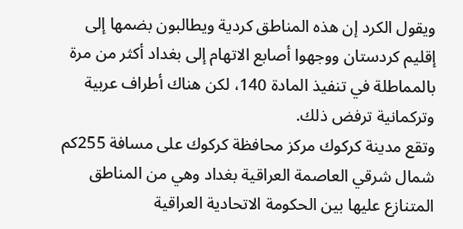ويقول الكرد إن هذه المناطق كردية ويطالبون بضمها إلى إقليم كردستان ووجهوا أصابع الاتهام إلى بغداد أكثر من مرة بالمماطلة في تنفيذ المادة 140، لكن هناك أطراف عربية وتركمانية ترفض ذلك.
وتقع مدينة كركوك مركز محافظة كركوك على مسافة 255كم شمال شرقي العاصمة العراقية بغداد وهي من المناطق المتنازع عليها بين الحكومة الاتحادية العراقية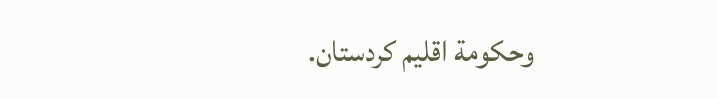وحكومة اقليم كردستان.